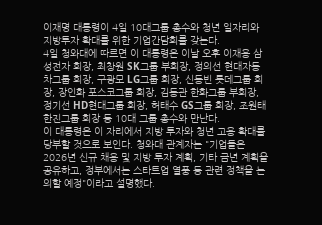이재명 대통령이 4일 10대그룹 총수와 청년 일자리와 지방투자 확대를 위한 기업간담회를 갖는다.
4일 청와대에 따르면 이 대통령은 이날 오후 이재용 삼성전자 회장, 최창원 SK그룹 부회장, 정의선 현대자동차그룹 회장, 구광모 LG그룹 회장, 신동빈 롯데그룹 회장, 장인화 포스코그룹 회장, 김동관 한화그룹 부회장, 정기선 HD현대그룹 회장, 허태수 GS그룹 회장, 조원태 한진그룹 회장 등 10대 그룹 총수와 만난다.
이 대통령은 이 자리에서 지방 투자와 청년 고용 확대를 당부할 것으로 보인다. 청와대 관계자는 "기업들은 2026년 신규 채용 및 지방 투자 계획, 기타 금년 계획을 공유하고, 정부에서는 스타트업 열풍 등 관련 정책을 논의할 예정"이라고 설명했다.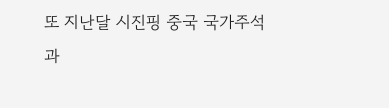또 지난달 시진핑 중국 국가주석과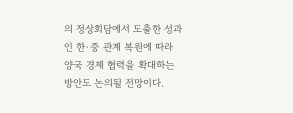의 정상회담에서 도출한 성과인 한·중 관계 복원에 따라 양국 경제 협력을 확대하는 방안도 논의될 전망이다.